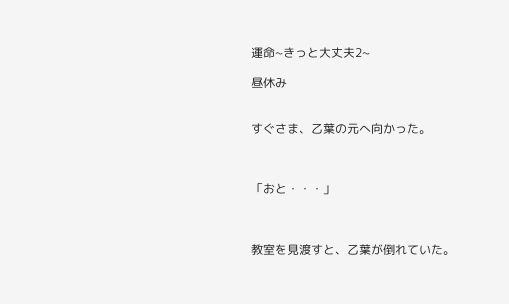運命~きっと大丈夫2~

昼休み


すぐさま、乙葉の元へ向かった。



「おと・・・」



教室を見渡すと、乙葉が倒れていた。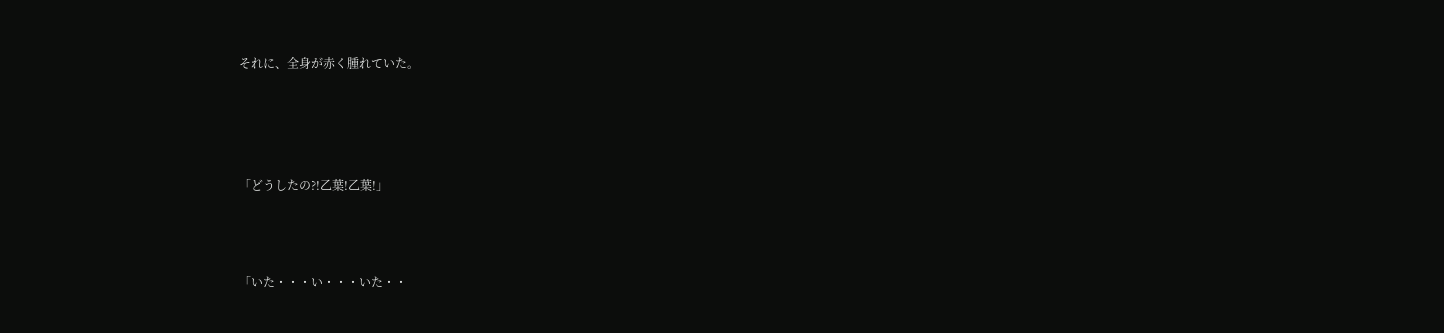それに、全身が赤く腫れていた。




「どうしたの?!乙葉!乙葉!」



「いた・・・い・・・いた・・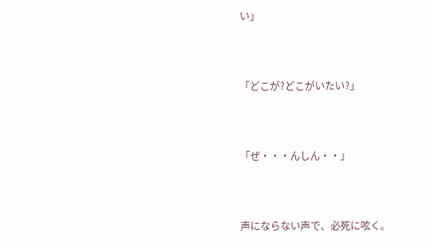い」




「どこが?どこがいたい?」




「ぜ・・・んしん・・」




声にならない声で、必死に呟く。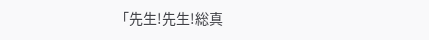「先生!先生!総真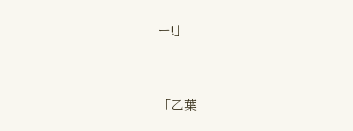ー!」




「乙葉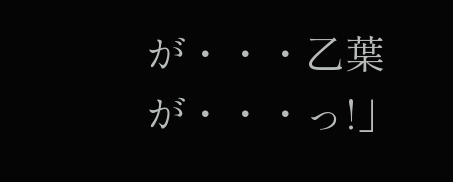が・・・乙葉が・・・っ!」